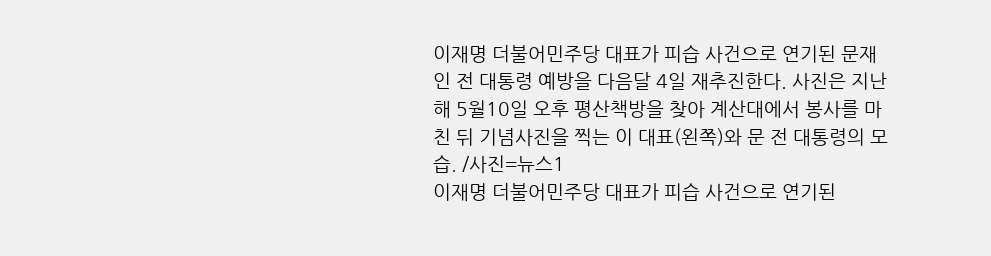이재명 더불어민주당 대표가 피습 사건으로 연기된 문재인 전 대통령 예방을 다음달 4일 재추진한다. 사진은 지난해 5월10일 오후 평산책방을 찾아 계산대에서 봉사를 마친 뒤 기념사진을 찍는 이 대표(왼쪽)와 문 전 대통령의 모습. /사진=뉴스1
이재명 더불어민주당 대표가 피습 사건으로 연기된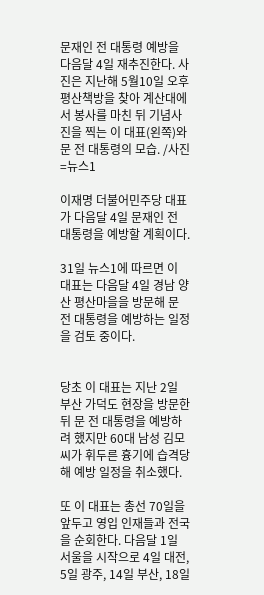문재인 전 대통령 예방을 다음달 4일 재추진한다. 사진은 지난해 5월10일 오후 평산책방을 찾아 계산대에서 봉사를 마친 뒤 기념사진을 찍는 이 대표(왼쪽)와 문 전 대통령의 모습. /사진=뉴스1

이재명 더불어민주당 대표가 다음달 4일 문재인 전 대통령을 예방할 계획이다.

31일 뉴스1에 따르면 이 대표는 다음달 4일 경남 양산 평산마을을 방문해 문 전 대통령을 예방하는 일정을 검토 중이다.


당초 이 대표는 지난 2일 부산 가덕도 현장을 방문한 뒤 문 전 대통령을 예방하려 했지만 60대 남성 김모씨가 휘두른 흉기에 습격당해 예방 일정을 취소했다.

또 이 대표는 총선 70일을 앞두고 영입 인재들과 전국을 순회한다. 다음달 1일 서울을 시작으로 4일 대전, 5일 광주, 14일 부산, 18일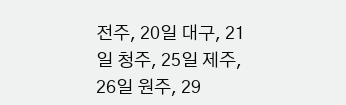전주, 20일 대구, 21일 청주, 25일 제주, 26일 원주, 29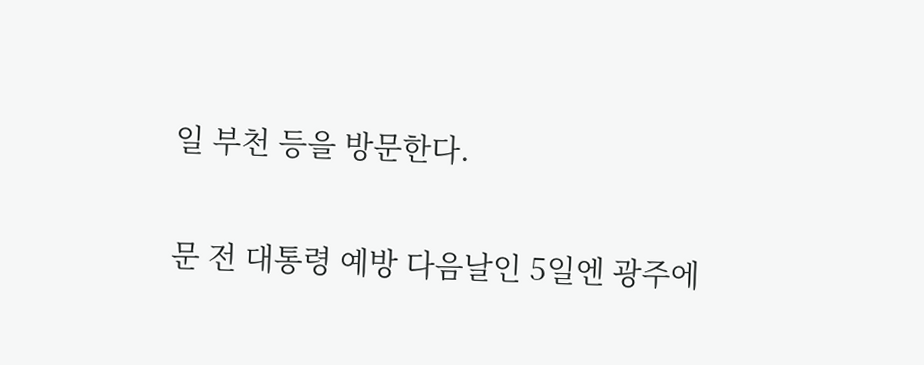일 부천 등을 방문한다.

문 전 대통령 예방 다음날인 5일엔 광주에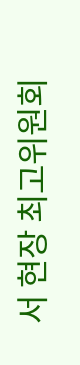서 현장 최고위원회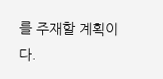를 주재할 계획이다.